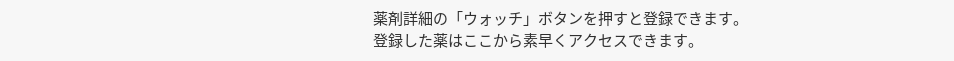薬剤詳細の「ウォッチ」ボタンを押すと登録できます。
登録した薬はここから素早くアクセスできます。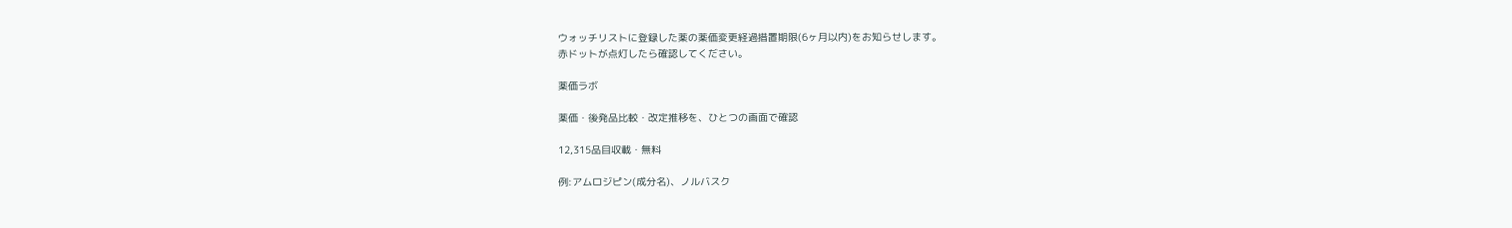ウォッチリストに登録した薬の薬価変更経過措置期限(6ヶ月以内)をお知らせします。
赤ドットが点灯したら確認してください。

薬価ラボ

薬価・後発品比較・改定推移を、ひとつの画面で確認

12,315品目収載・無料

例:アムロジピン(成分名)、ノルバスク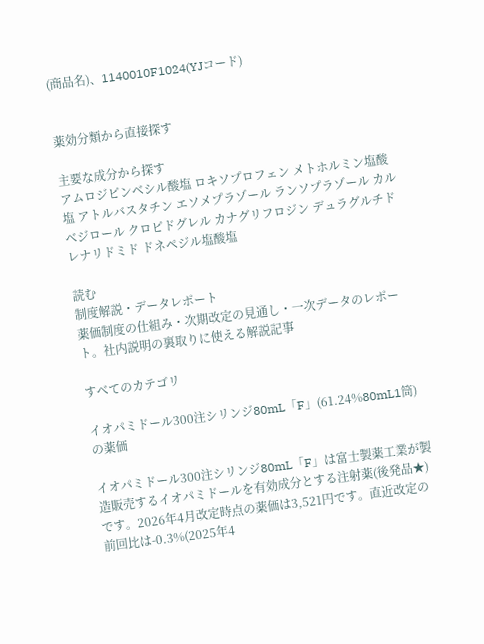(商品名)、1140010F1024(YJコード)


薬効分類から直接探す

主要な成分から探す
アムロジピンベシル酸塩 ロキソプロフェン メトホルミン塩酸塩 アトルバスタチン エソメプラゾール ランソプラゾール カルベジロール クロピドグレル カナグリフロジン デュラグルチド レナリドミド ドネペジル塩酸塩

読む
制度解説・データレポート
薬価制度の仕組み・次期改定の見通し・一次データのレポート。社内説明の裏取りに使える解説記事

すべてのカテゴリ

イオパミドール300注シリンジ80mL「F」(61.24%80mL1筒)の薬価

イオパミドール300注シリンジ80mL「F」は富士製薬工業が製造販売するイオパミドールを有効成分とする注射薬(後発品★)です。2026年4月改定時点の薬価は3,521円です。直近改定の前回比は-0.3%(2025年4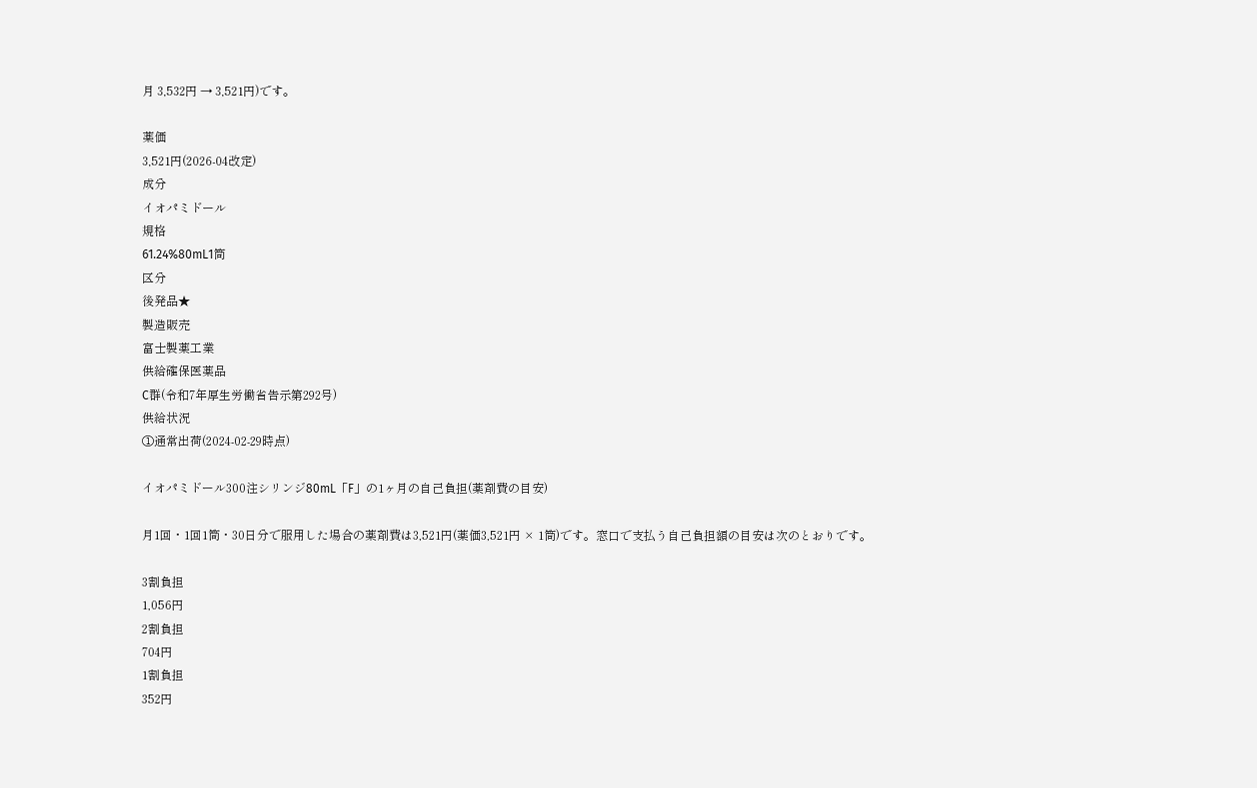月 3,532円 → 3,521円)です。

薬価
3,521円(2026-04改定)
成分
イオパミドール
規格
61.24%80mL1筒
区分
後発品★
製造販売
富士製薬工業
供給確保医薬品
C群(令和7年厚生労働省告示第292号)
供給状況
①通常出荷(2024-02-29時点)

イオパミドール300注シリンジ80mL「F」の1ヶ月の自己負担(薬剤費の目安)

月1回・1回1筒・30日分で服用した場合の薬剤費は3,521円(薬価3,521円 × 1筒)です。窓口で支払う自己負担額の目安は次のとおりです。

3割負担
1,056円
2割負担
704円
1割負担
352円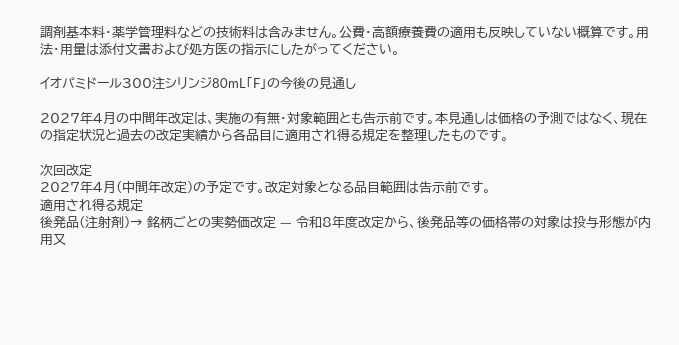調剤基本料・薬学管理料などの技術料は含みません。公費・高額療養費の適用も反映していない概算です。用法・用量は添付文書および処方医の指示にしたがってください。

イオパミドール300注シリンジ80mL「F」の今後の見通し

2027年4月の中間年改定は、実施の有無・対象範囲とも告示前です。本見通しは価格の予測ではなく、現在の指定状況と過去の改定実績から各品目に適用され得る規定を整理したものです。

次回改定
2027年4月(中間年改定)の予定です。改定対象となる品目範囲は告示前です。
適用され得る規定
後発品(注射剤)→ 銘柄ごとの実勢価改定 — 令和8年度改定から、後発品等の価格帯の対象は投与形態が内用又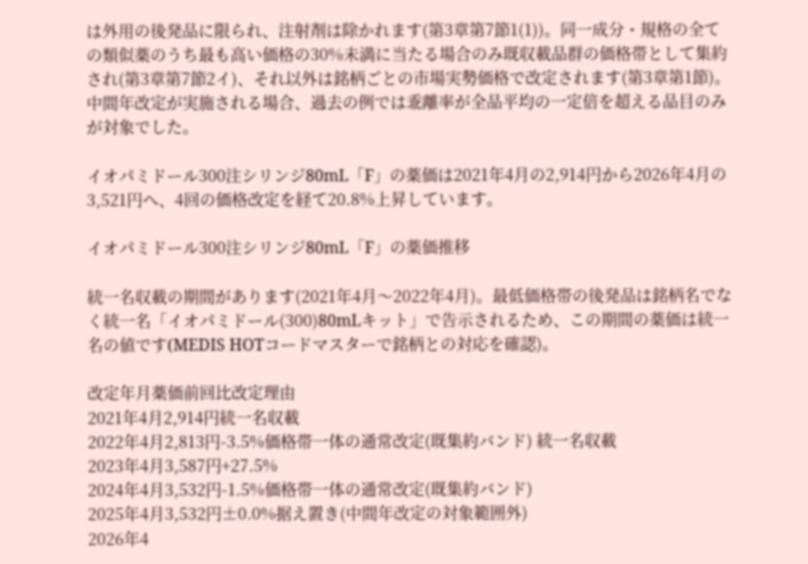は外用の後発品に限られ、注射剤は除かれます(第3章第7節1(1))。同一成分・規格の全ての類似薬のうち最も高い価格の30%未満に当たる場合のみ既収載品群の価格帯として集約され(第3章第7節2イ)、それ以外は銘柄ごとの市場実勢価格で改定されます(第3章第1節)。中間年改定が実施される場合、過去の例では乖離率が全品平均の一定倍を超える品目のみが対象でした。

イオパミドール300注シリンジ80mL「F」の薬価は2021年4月の2,914円から2026年4月の3,521円へ、4回の価格改定を経て20.8%上昇しています。

イオパミドール300注シリンジ80mL「F」の薬価推移

統一名収載の期間があります(2021年4月〜2022年4月)。最低価格帯の後発品は銘柄名でなく統一名「イオパミドール(300)80mLキット」で告示されるため、この期間の薬価は統一名の値です(MEDIS HOTコードマスターで銘柄との対応を確認)。

改定年月薬価前回比改定理由
2021年4月2,914円統一名収載
2022年4月2,813円-3.5%価格帯一体の通常改定(既集約バンド) 統一名収載
2023年4月3,587円+27.5%
2024年4月3,532円-1.5%価格帯一体の通常改定(既集約バンド)
2025年4月3,532円±0.0%据え置き(中間年改定の対象範囲外)
2026年4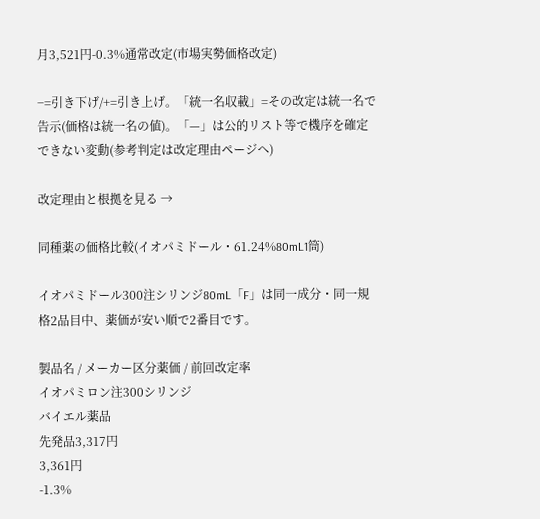月3,521円-0.3%通常改定(市場実勢価格改定)

−=引き下げ/+=引き上げ。「統一名収載」=その改定は統一名で告示(価格は統一名の値)。「—」は公的リスト等で機序を確定できない変動(参考判定は改定理由ページへ)

改定理由と根拠を見る →

同種薬の価格比較(イオパミドール・61.24%80mL1筒)

イオパミドール300注シリンジ80mL「F」は同一成分・同一規格2品目中、薬価が安い順で2番目です。

製品名 / メーカー区分薬価 / 前回改定率
イオパミロン注300シリンジ
バイエル薬品
先発品3,317円
3,361円
-1.3%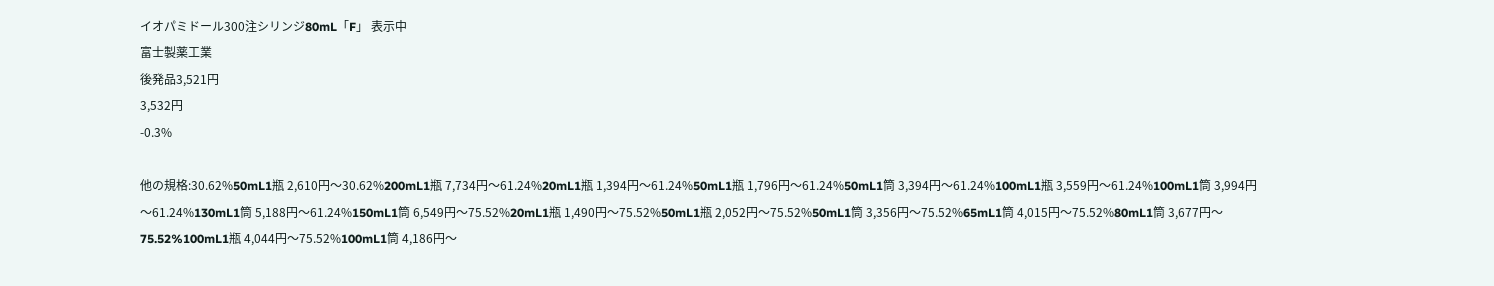イオパミドール300注シリンジ80mL「F」 表示中
富士製薬工業
後発品3,521円
3,532円
-0.3%

他の規格:30.62%50mL1瓶 2,610円〜30.62%200mL1瓶 7,734円〜61.24%20mL1瓶 1,394円〜61.24%50mL1瓶 1,796円〜61.24%50mL1筒 3,394円〜61.24%100mL1瓶 3,559円〜61.24%100mL1筒 3,994円〜61.24%130mL1筒 5,188円〜61.24%150mL1筒 6,549円〜75.52%20mL1瓶 1,490円〜75.52%50mL1瓶 2,052円〜75.52%50mL1筒 3,356円〜75.52%65mL1筒 4,015円〜75.52%80mL1筒 3,677円〜75.52%100mL1瓶 4,044円〜75.52%100mL1筒 4,186円〜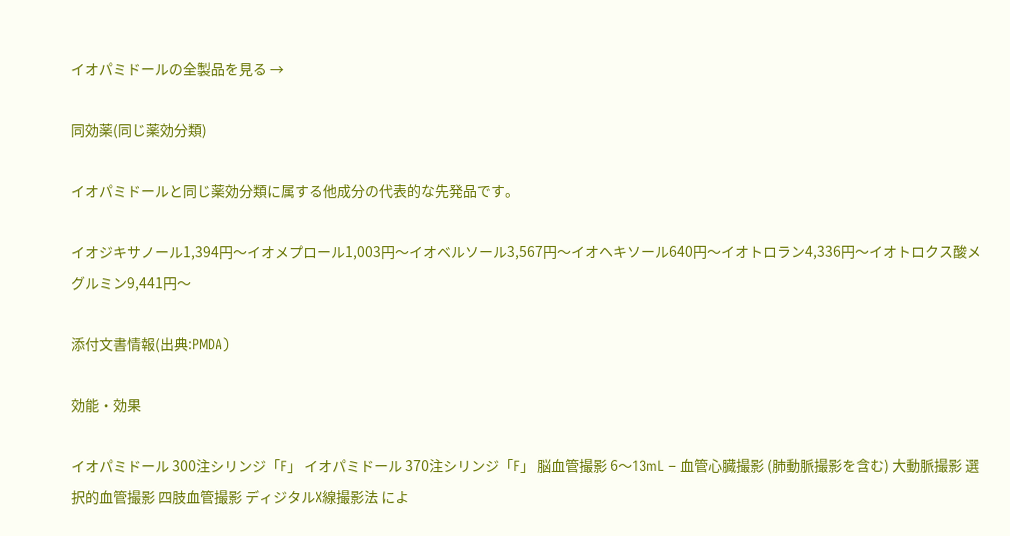イオパミドールの全製品を見る →

同効薬(同じ薬効分類)

イオパミドールと同じ薬効分類に属する他成分の代表的な先発品です。

イオジキサノール1,394円〜イオメプロール1,003円〜イオベルソール3,567円〜イオヘキソール640円〜イオトロラン4,336円〜イオトロクス酸メグルミン9,441円〜

添付文書情報(出典:PMDA)

効能・効果

イオパミドール 300注シリンジ「F」 イオパミドール 370注シリンジ「F」 脳血管撮影 6〜13mL − 血管心臓撮影 (肺動脈撮影を含む) 大動脈撮影 選択的血管撮影 四肢血管撮影 ディジタルX線撮影法 によ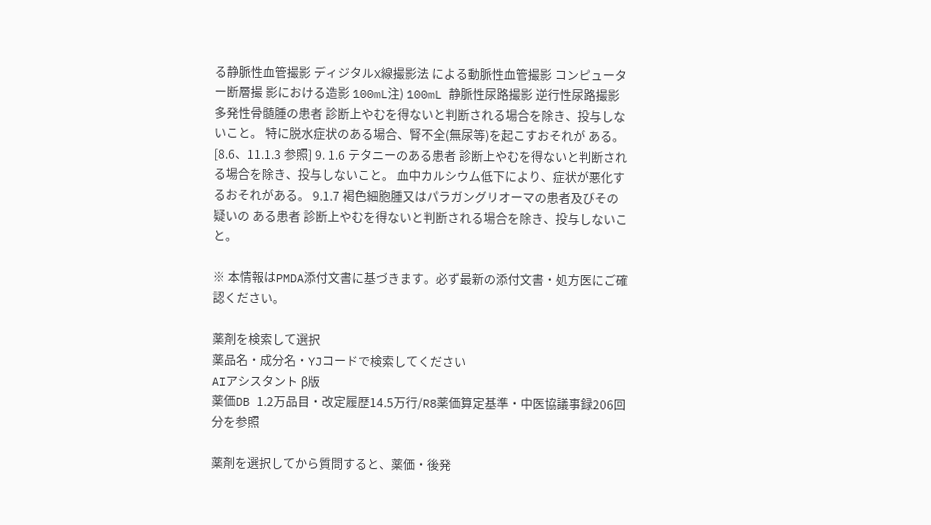る静脈性血管撮影 ディジタルX線撮影法 による動脈性血管撮影 コンピューター断層撮 影における造影 100mL注) 100mL 静脈性尿路撮影 逆行性尿路撮影 多発性骨髄腫の患者 診断上やむを得ないと判断される場合を除き、投与しないこと。 特に脱水症状のある場合、腎不全(無尿等)を起こすおそれが ある。[8.6、11.1.3 参照] 9. 1.6 テタニーのある患者 診断上やむを得ないと判断される場合を除き、投与しないこと。 血中カルシウム低下により、症状が悪化するおそれがある。 9.1.7 褐色細胞腫又はパラガングリオーマの患者及びその疑いの ある患者 診断上やむを得ないと判断される場合を除き、投与しないこと。

※ 本情報はPMDA添付文書に基づきます。必ず最新の添付文書・処方医にご確認ください。

薬剤を検索して選択
薬品名・成分名・YJコードで検索してください
AIアシスタント β版
薬価DB 1.2万品目・改定履歴14.5万行/R8薬価算定基準・中医協議事録206回分を参照

薬剤を選択してから質問すると、薬価・後発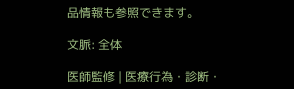品情報も参照できます。

文脈: 全体

医師監修 | 医療行為・診断・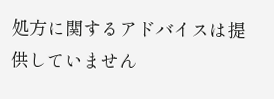処方に関するアドバイスは提供していません